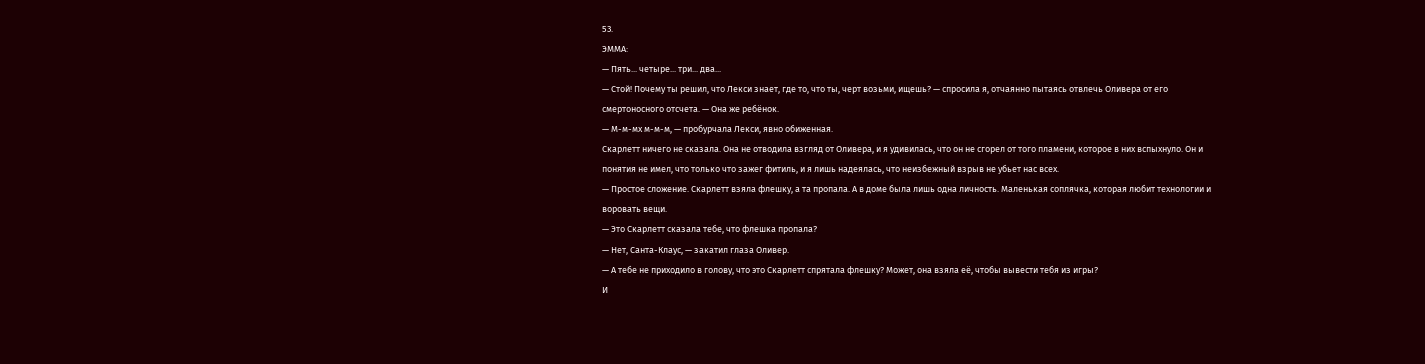53.
ЭММА:
— Пять... четыре... три... два...
— Стой! Почему ты решил, что Лекси знает, где то, что ты, черт возьми, ищешь? — спросила я, отчаянно пытаясь отвлечь Оливера от его смертоносного отсчета. — Она же ребёнок.
— М-м-мх м-м-м, — пробурчала Лекси, явно обиженная.
Скарлетт ничего не сказала. Она не отводила взгляд от Оливера, и я удивилась, что он не сгорел от того пламени, которое в них вспыхнуло. Он и понятия не имел, что только что зажег фитиль, и я лишь надеялась, что неизбежный взрыв не убьет нас всех.
— Простое сложение. Скарлетт взяла флешку, а та пропала. А в доме была лишь одна личность. Маленькая соплячка, которая любит технологии и воровать вещи.
— Это Скарлетт сказала тебе, что флешка пропала?
— Нет, Санта-Клаус, — закатил глаза Оливер.
— А тебе не приходило в голову, что это Скарлетт спрятала флешку? Может, она взяла её, чтобы вывести тебя из игры?
И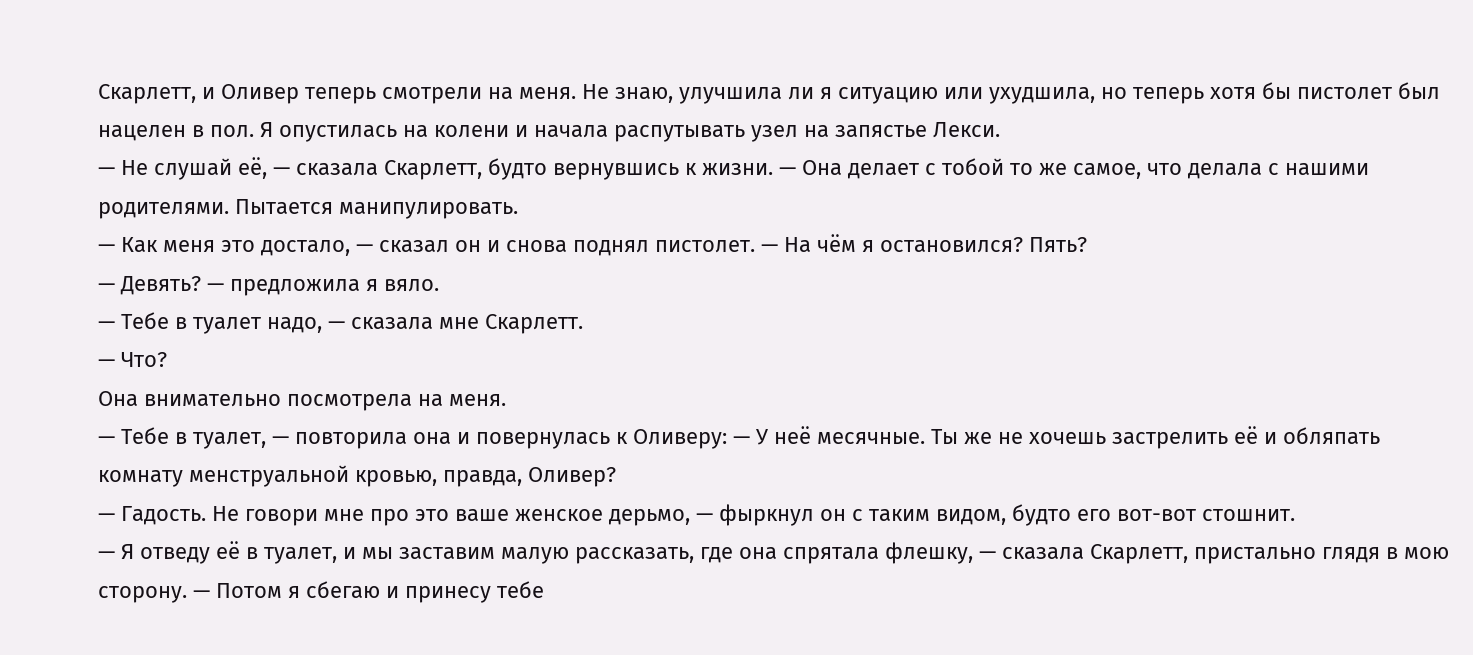Скарлетт, и Оливер теперь смотрели на меня. Не знаю, улучшила ли я ситуацию или ухудшила, но теперь хотя бы пистолет был нацелен в пол. Я опустилась на колени и начала распутывать узел на запястье Лекси.
— Не слушай её, — сказала Скарлетт, будто вернувшись к жизни. — Она делает с тобой то же самое, что делала с нашими родителями. Пытается манипулировать.
— Как меня это достало, — сказал он и снова поднял пистолет. — На чём я остановился? Пять?
— Девять? — предложила я вяло.
— Тебе в туалет надо, — сказала мне Скарлетт.
— Что?
Она внимательно посмотрела на меня.
— Тебе в туалет, — повторила она и повернулась к Оливеру: — У неё месячные. Ты же не хочешь застрелить её и обляпать комнату менструальной кровью, правда, Оливер?
— Гадость. Не говори мне про это ваше женское дерьмо, — фыркнул он с таким видом, будто его вот-вот стошнит.
— Я отведу её в туалет, и мы заставим малую рассказать, где она спрятала флешку, — сказала Скарлетт, пристально глядя в мою сторону. — Потом я сбегаю и принесу тебе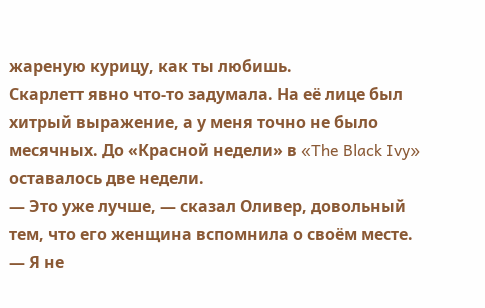жареную курицу, как ты любишь.
Скарлетт явно что-то задумала. На её лице был хитрый выражение, а у меня точно не было месячных. До «Красной недели» в «The Black Ivy» оставалось две недели.
— Это уже лучше, — сказал Оливер, довольный тем, что его женщина вспомнила о своём месте. — Я не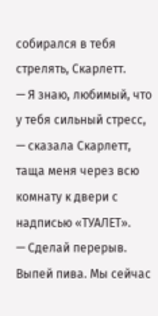собирался в тебя стрелять, Скарлетт.
— Я знаю, любимый, что у тебя сильный стресс, — сказала Скарлетт, таща меня через всю комнату к двери с надписью «ТУАЛЕТ».
— Сделай перерыв. Выпей пива. Мы сейчас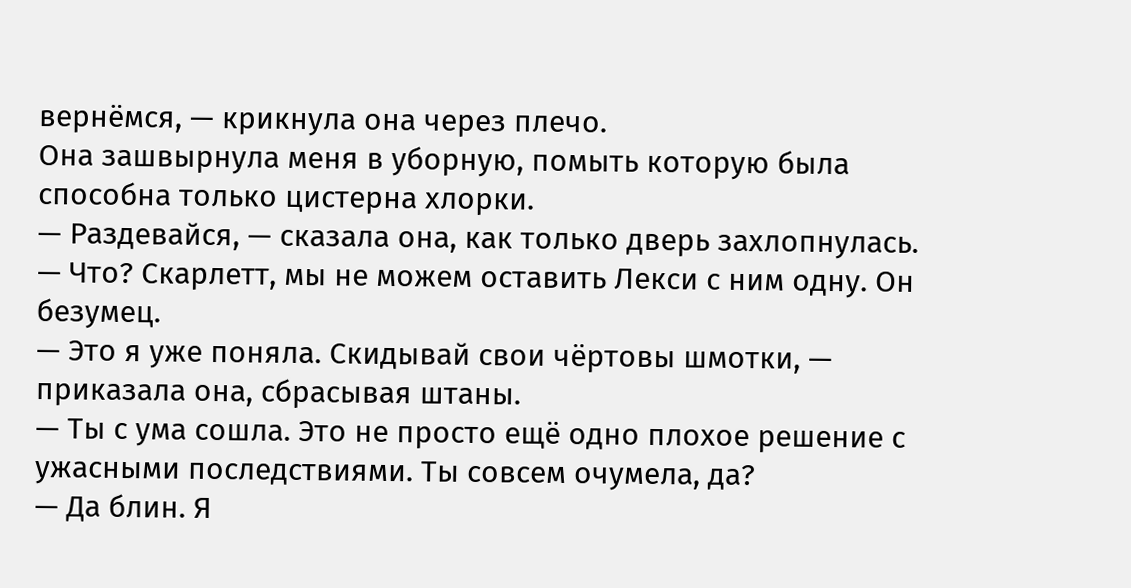вернёмся, — крикнула она через плечо.
Она зашвырнула меня в уборную, помыть которую была способна только цистерна хлорки.
— Раздевайся, — сказала она, как только дверь захлопнулась.
— Что? Скарлетт, мы не можем оставить Лекси с ним одну. Он безумец.
— Это я уже поняла. Скидывай свои чёртовы шмотки, — приказала она, сбрасывая штаны.
— Ты с ума сошла. Это не просто ещё одно плохое решение с ужасными последствиями. Ты совсем очумела, да?
— Да блин. Я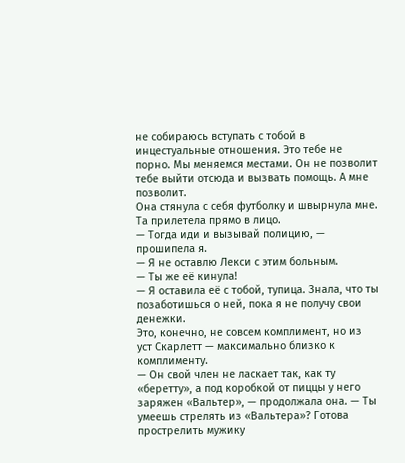не собираюсь вступать с тобой в инцестуальные отношения. Это тебе не порно. Мы меняемся местами. Он не позволит тебе выйти отсюда и вызвать помощь. А мне позволит.
Она стянула с себя футболку и швырнула мне. Та прилетела прямо в лицо.
— Тогда иди и вызывай полицию, — прошипела я.
— Я не оставлю Лекси с этим больным.
— Ты же её кинула!
— Я оставила её с тобой, тупица. Знала, что ты позаботишься о ней, пока я не получу свои денежки.
Это, конечно, не совсем комплимент, но из уст Скарлетт — максимально близко к комплименту.
— Он свой член не ласкает так, как ту «беретту», а под коробкой от пиццы у него заряжен «Вальтер», — продолжала она. — Ты умеешь стрелять из «Вальтера»? Готова прострелить мужику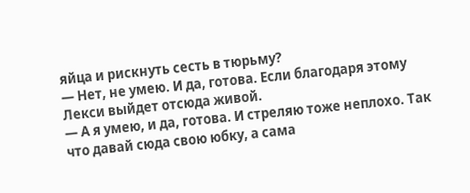яйца и рискнуть сесть в тюрьму?
— Нет, не умею. И да, готова. Если благодаря этому Лекси выйдет отсюда живой.
— А я умею, и да, готова. И стреляю тоже неплохо. Так что давай сюда свою юбку, а сама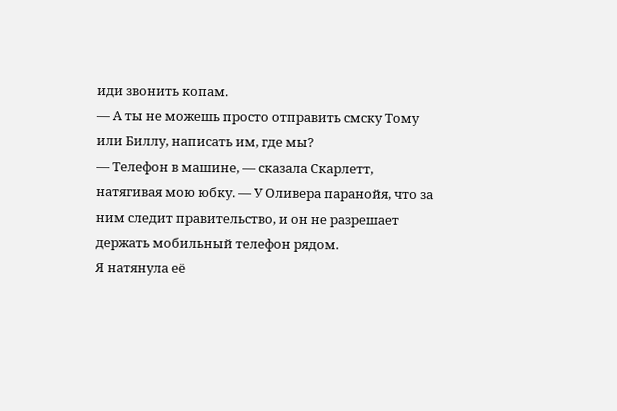иди звонить копам.
— А ты не можешь просто отправить смску Тому или Биллу, написать им, где мы?
— Телефон в машине, — сказала Скарлетт, натягивая мою юбку. — У Оливера паранойя, что за ним следит правительство, и он не разрешает держать мобильный телефон рядом.
Я натянула её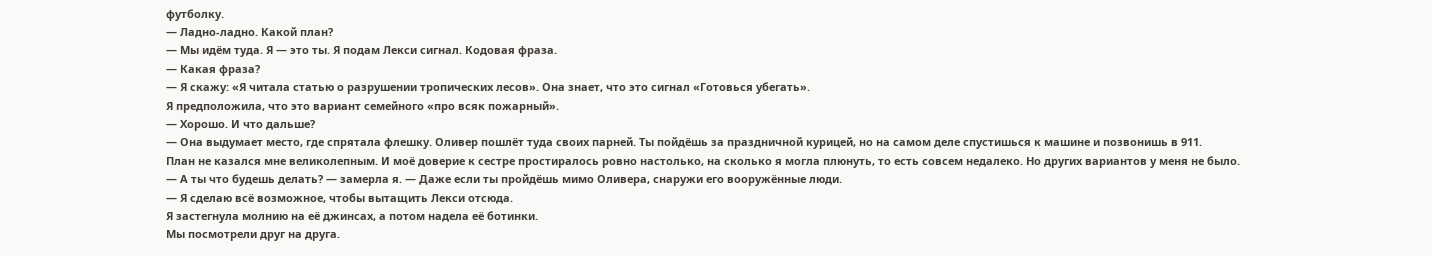футболку.
— Ладно-ладно. Какой план?
— Мы идём туда. Я — это ты. Я подам Лекси сигнал. Кодовая фраза.
— Какая фраза?
— Я скажу: «Я читала статью о разрушении тропических лесов». Она знает, что это сигнал «Готовься убегать».
Я предположила, что это вариант семейного «про всяк пожарный».
— Хорошо. И что дальше?
— Она выдумает место, где спрятала флешку. Оливер пошлёт туда своих парней. Ты пойдёшь за праздничной курицей, но на самом деле спустишься к машине и позвонишь в 911.
План не казался мне великолепным. И моё доверие к сестре простиралось ровно настолько, на сколько я могла плюнуть, то есть совсем недалеко. Но других вариантов у меня не было.
— А ты что будешь делать? — замерла я. — Даже если ты пройдёшь мимо Оливера, снаружи его вооружённые люди.
— Я сделаю всё возможное, чтобы вытащить Лекси отсюда.
Я застегнула молнию на её джинсах, а потом надела её ботинки.
Мы посмотрели друг на друга.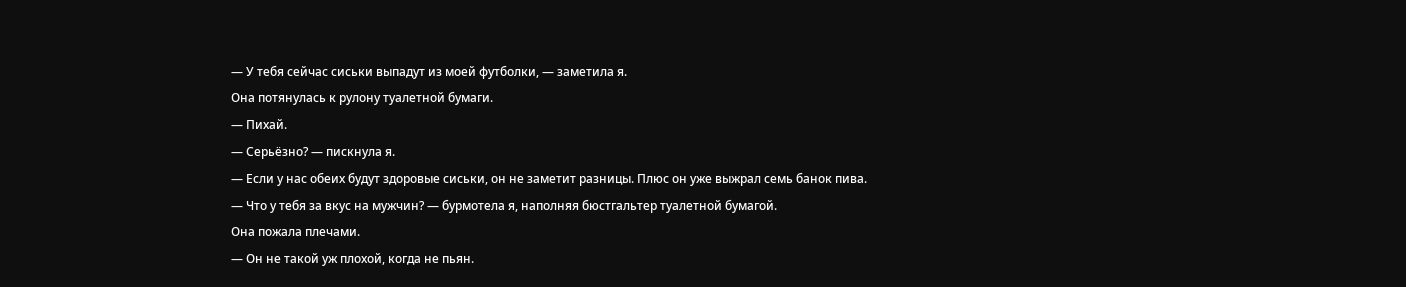— У тебя сейчас сиськи выпадут из моей футболки, — заметила я.
Она потянулась к рулону туалетной бумаги.
— Пихай.
— Серьёзно? — пискнула я.
— Если у нас обеих будут здоровые сиськи, он не заметит разницы. Плюс он уже выжрал семь банок пива.
— Что у тебя за вкус на мужчин? — бурмотела я, наполняя бюстгальтер туалетной бумагой.
Она пожала плечами.
— Он не такой уж плохой, когда не пьян.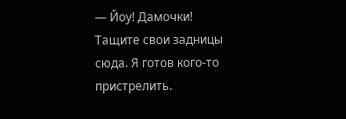— Йоу! Дамочки! Тащите свои задницы сюда. Я готов кого-то пристрелить.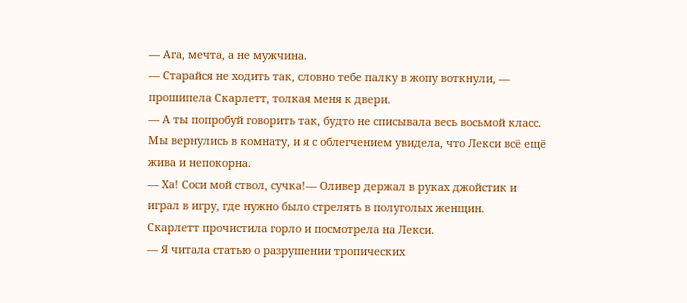— Ага, мечта, а не мужчина.
— Старайся не ходить так, словно тебе палку в жопу воткнули, — прошипела Скарлетт, толкая меня к двери.
— А ты попробуй говорить так, будто не списывала весь восьмой класс.
Мы вернулись в комнату, и я с облегчением увидела, что Лекси всё ещё жива и непокорна.
— Ха! Соси мой ствол, сучка!— Оливер держал в руках джойстик и играл в игру, где нужно было стрелять в полуголых женщин.
Скарлетт прочистила горло и посмотрела на Лекси.
— Я читала статью о разрушении тропических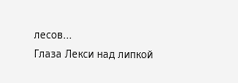лесов...
Глаза Лекси над липкой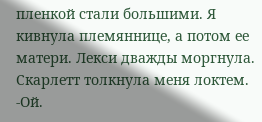пленкой стали большими. Я кивнула племяннице, а потом ее матери. Лекси дважды моргнула.
Скарлетт толкнула меня локтем.
-Ой.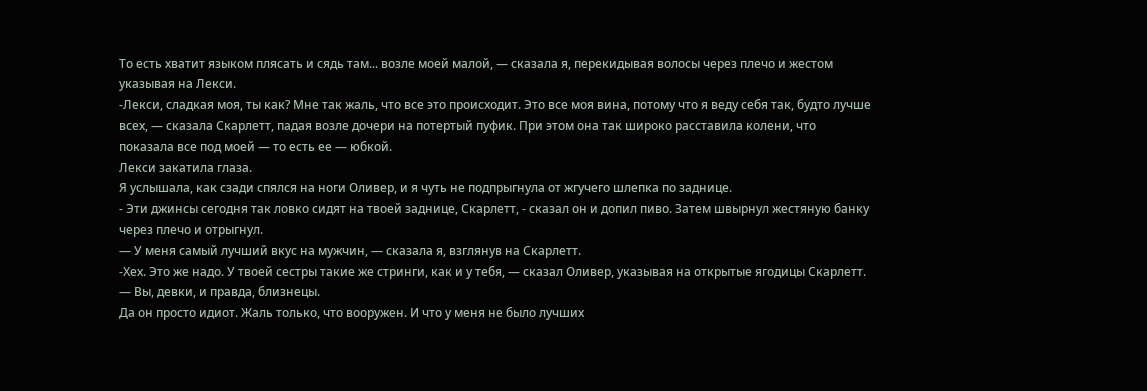То есть хватит языком плясать и сядь там... возле моей малой, — сказала я, перекидывая волосы через плечо и жестом указывая на Лекси.
-Лекси, сладкая моя, ты как? Мне так жаль, что все это происходит. Это все моя вина, потому что я веду себя так, будто лучше всех, — сказала Скарлетт, падая возле дочери на потертый пуфик. При этом она так широко расставила колени, что показала все под моей — то есть ее — юбкой.
Лекси закатила глаза.
Я услышала, как сзади спялся на ноги Оливер, и я чуть не подпрыгнула от жгучего шлепка по заднице.
- Эти джинсы сегодня так ловко сидят на твоей заднице, Скарлетт, - сказал он и допил пиво. Затем швырнул жестяную банку через плечо и отрыгнул.
— У меня самый лучший вкус на мужчин, — сказала я, взглянув на Скарлетт.
-Хех. Это же надо. У твоей сестры такие же стринги, как и у тебя, — сказал Оливер, указывая на открытые ягодицы Скарлетт. — Вы, девки, и правда, близнецы.
Да он просто идиот. Жаль только, что вооружен. И что у меня не было лучших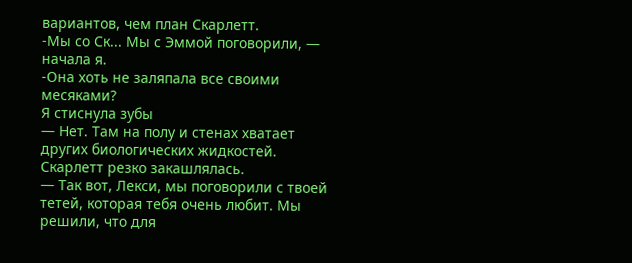вариантов, чем план Скарлетт.
-Мы со Ск... Мы с Эммой поговорили, — начала я.
-Она хоть не заляпала все своими месяками?
Я стиснула зубы
— Нет. Там на полу и стенах хватает других биологических жидкостей.
Скарлетт резко закашлялась.
— Так вот, Лекси, мы поговорили с твоей тетей, которая тебя очень любит. Мы решили, что для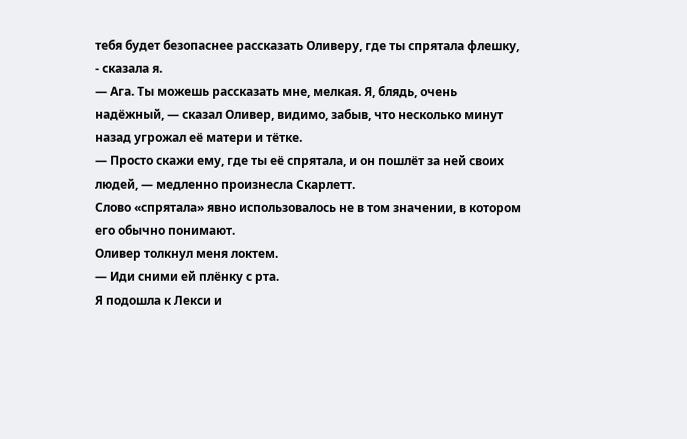тебя будет безопаснее рассказать Оливеру, где ты спрятала флешку, - сказала я.
— Ага. Ты можешь рассказать мне, мелкая. Я, блядь, очень надёжный, — сказал Оливер, видимо, забыв, что несколько минут назад угрожал её матери и тётке.
— Просто скажи ему, где ты её спрятала, и он пошлёт за ней своих людей, — медленно произнесла Скарлетт.
Слово «спрятала» явно использовалось не в том значении, в котором его обычно понимают.
Оливер толкнул меня локтем.
— Иди сними ей плёнку с рта.
Я подошла к Лекси и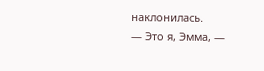наклонилась.
— Это я, Эмма, —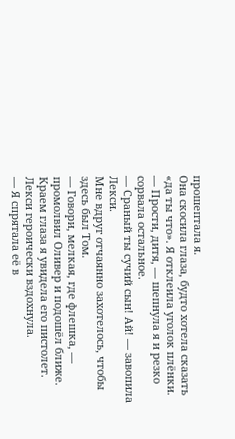прошептала я.
Она скосила глаза, будто хотела сказать «да ты что». Я отклеила уголок плёнки.
— Прости, дитя, — шепнула я и резко сорвала остальное.
— Сраный ты сучий сын! Ай! — завопила Лекси.
Мне вдруг отчаянно захотелось, чтобы здесь был Том.
— Говори, мелкая, где флешка, — промолвил Оливер и подошёл ближе. Краем глаза я увидела его пистолет.
Лекси героически вздохнула.
— Я спрятала её в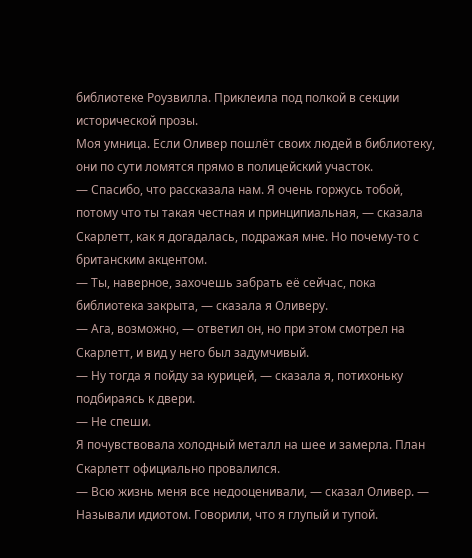библиотеке Роузвилла. Приклеила под полкой в секции исторической прозы.
Моя умница. Если Оливер пошлёт своих людей в библиотеку, они по сути ломятся прямо в полицейский участок.
— Спасибо, что рассказала нам. Я очень горжусь тобой, потому что ты такая честная и принципиальная, — сказала Скарлетт, как я догадалась, подражая мне. Но почему-то с британским акцентом.
— Ты, наверное, захочешь забрать её сейчас, пока библиотека закрыта, — сказала я Оливеру.
— Ага, возможно, — ответил он, но при этом смотрел на Скарлетт, и вид у него был задумчивый.
— Ну тогда я пойду за курицей, — сказала я, потихоньку подбираясь к двери.
— Не спеши.
Я почувствовала холодный металл на шее и замерла. План Скарлетт официально провалился.
— Всю жизнь меня все недооценивали, — сказал Оливер. — Называли идиотом. Говорили, что я глупый и тупой.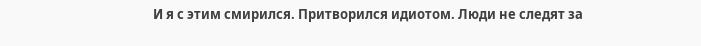И я с этим смирился. Притворился идиотом. Люди не следят за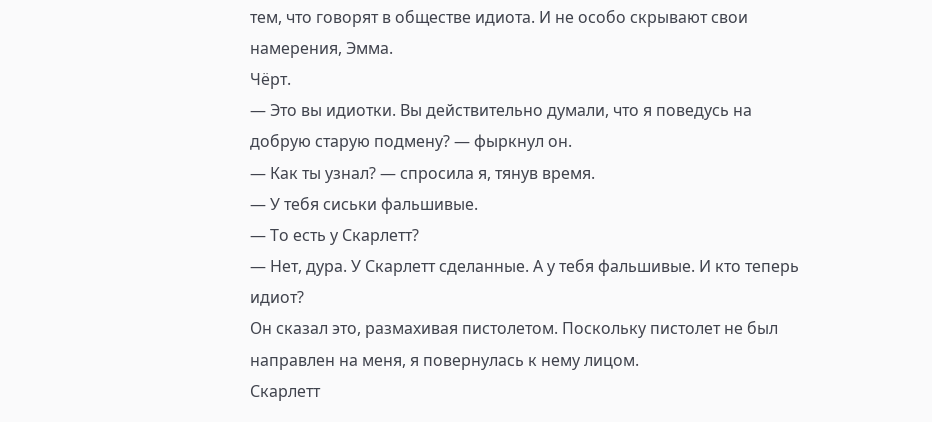тем, что говорят в обществе идиота. И не особо скрывают свои намерения, Эмма.
Чёрт.
— Это вы идиотки. Вы действительно думали, что я поведусь на добрую старую подмену? — фыркнул он.
— Как ты узнал? — спросила я, тянув время.
— У тебя сиськи фальшивые.
— То есть у Скарлетт?
— Нет, дура. У Скарлетт сделанные. А у тебя фальшивые. И кто теперь идиот?
Он сказал это, размахивая пистолетом. Поскольку пистолет не был направлен на меня, я повернулась к нему лицом.
Скарлетт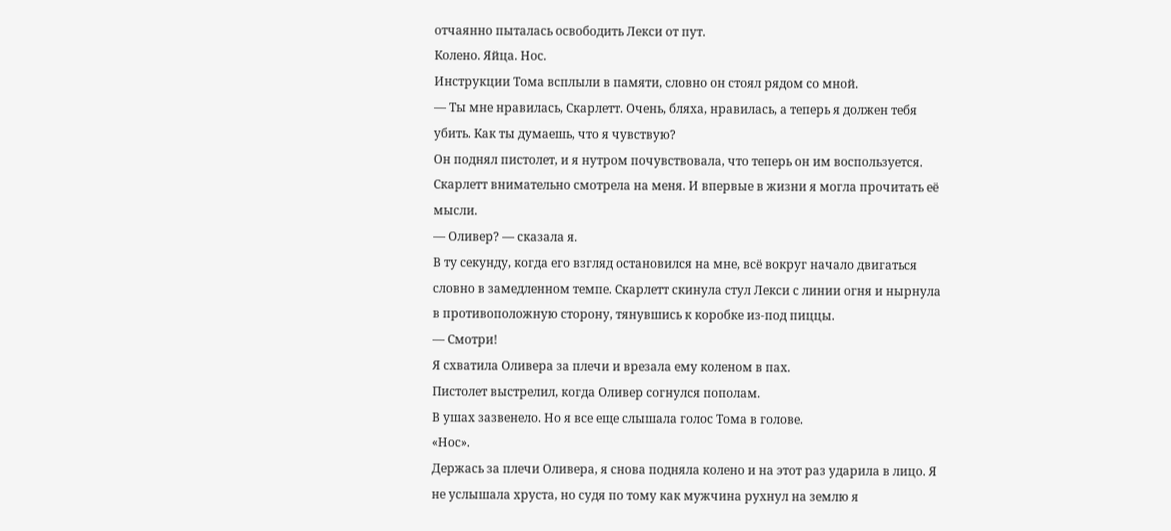отчаянно пыталась освободить Лекси от пут.
Колено. Яйца. Нос.
Инструкции Тома всплыли в памяти, словно он стоял рядом со мной.
— Ты мне нравилась, Скарлетт. Очень, бляха, нравилась, а теперь я должен тебя убить. Как ты думаешь, что я чувствую?
Он поднял пистолет, и я нутром почувствовала, что теперь он им воспользуется.
Скарлетт внимательно смотрела на меня. И впервые в жизни я могла прочитать её мысли.
— Оливер? — сказала я.
В ту секунду, когда его взгляд остановился на мне, всё вокруг начало двигаться словно в замедленном темпе. Скарлетт скинула стул Лекси с линии огня и нырнула в противоположную сторону, тянувшись к коробке из-под пиццы.
— Смотри!
Я схватила Оливера за плечи и врезала ему коленом в пах.
Пистолет выстрелил, когда Оливер согнулся пополам.
В ушах зазвенело. Но я все еще слышала голос Тома в голове.
«Нос».
Держась за плечи Оливера, я снова подняла колено и на этот раз ударила в лицо. Я не услышала хруста, но судя по тому как мужчина рухнул на землю я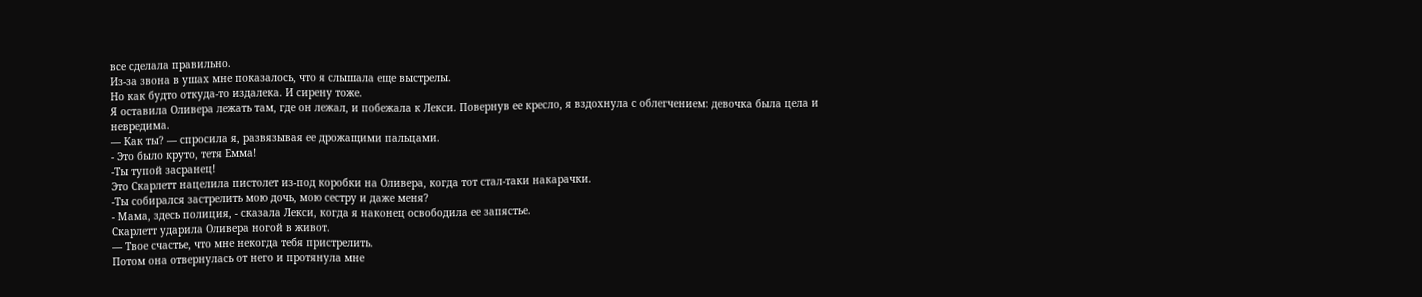все сделала правильно.
Из-за звона в ушах мне показалось, что я слышала еще выстрелы.
Но как будто откуда-то издалека. И сирену тоже.
Я оставила Оливера лежать там, где он лежал, и побежала к Лекси. Повернув ее кресло, я вздохнула с облегчением: девочка была цела и невредима.
— Как ты? — спросила я, развязывая ее дрожащими пальцами.
- Это было круто, тетя Емма!
-Ты тупой засранец!
Это Скарлетт нацелила пистолет из-под коробки на Оливера, когда тот стал-таки накарачки.
-Ты собирался застрелить мою дочь, мою сестру и даже меня?
- Мама, здесь полиция, - сказала Лекси, когда я наконец освободила ее запястье.
Скарлетт ударила Оливера ногой в живот.
— Твое счастье, что мне некогда тебя пристрелить.
Потом она отвернулась от него и протянула мне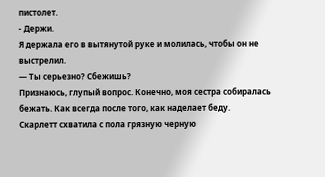пистолет.
- Держи.
Я держала его в вытянутой руке и молилась, чтобы он не выстрелил.
— Ты серьезно? Сбежишь?
Признаюсь, глупый вопрос. Конечно, моя сестра собиралась бежать. Как всегда после того, как наделает беду.
Скарлетт схватила с пола грязную черную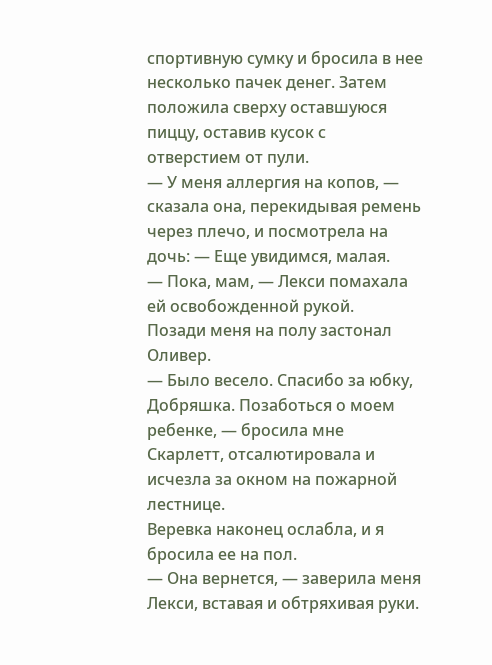спортивную сумку и бросила в нее несколько пачек денег. Затем положила сверху оставшуюся пиццу, оставив кусок с отверстием от пули.
— У меня аллергия на копов, — сказала она, перекидывая ремень через плечо, и посмотрела на дочь: — Еще увидимся, малая.
— Пока, мам, — Лекси помахала ей освобожденной рукой.
Позади меня на полу застонал Оливер.
— Было весело. Спасибо за юбку, Добряшка. Позаботься о моем ребенке, — бросила мне Скарлетт, отсалютировала и исчезла за окном на пожарной лестнице.
Веревка наконец ослабла, и я бросила ее на пол.
— Она вернется, — заверила меня Лекси, вставая и обтряхивая руки.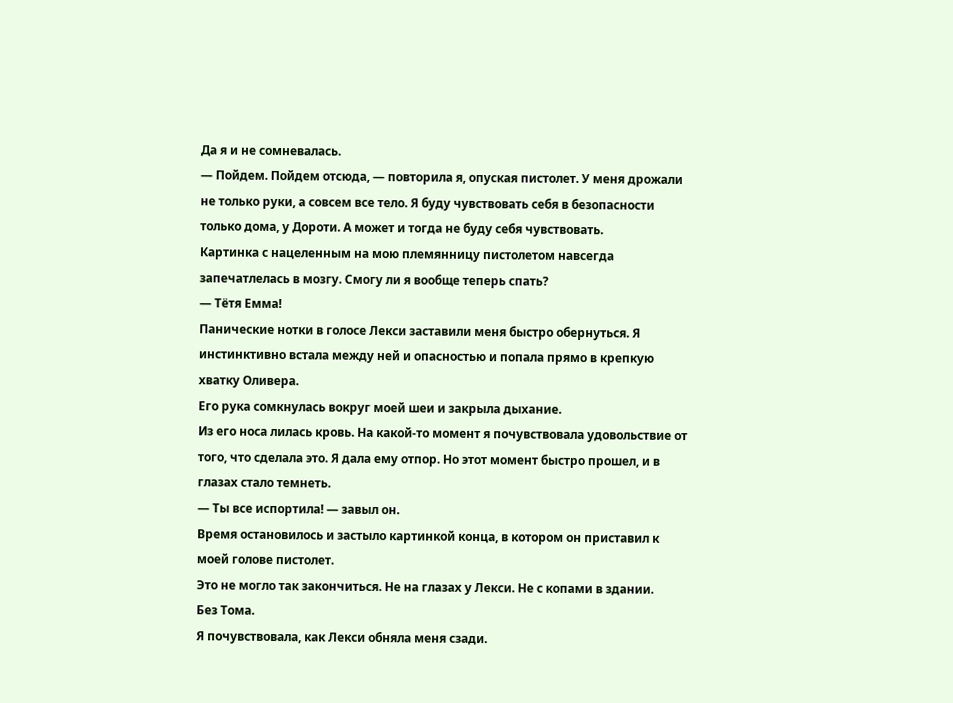Да я и не сомневалась.
— Пойдем. Пойдем отсюда, — повторила я, опуская пистолет. У меня дрожали не только руки, а совсем все тело. Я буду чувствовать себя в безопасности только дома, у Дороти. А может и тогда не буду себя чувствовать.
Картинка с нацеленным на мою племянницу пистолетом навсегда запечатлелась в мозгу. Смогу ли я вообще теперь спать?
— Тётя Емма!
Панические нотки в голосе Лекси заставили меня быстро обернуться. Я инстинктивно встала между ней и опасностью и попала прямо в крепкую хватку Оливера.
Его рука сомкнулась вокруг моей шеи и закрыла дыхание.
Из его носа лилась кровь. На какой-то момент я почувствовала удовольствие от того, что сделала это. Я дала ему отпор. Но этот момент быстро прошел, и в глазах стало темнеть.
— Ты все испортила! — завыл он.
Время остановилось и застыло картинкой конца, в котором он приставил к моей голове пистолет.
Это не могло так закончиться. Не на глазах у Лекси. Не с копами в здании.
Без Тома.
Я почувствовала, как Лекси обняла меня сзади.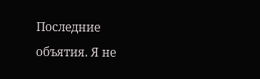Последние объятия. Я не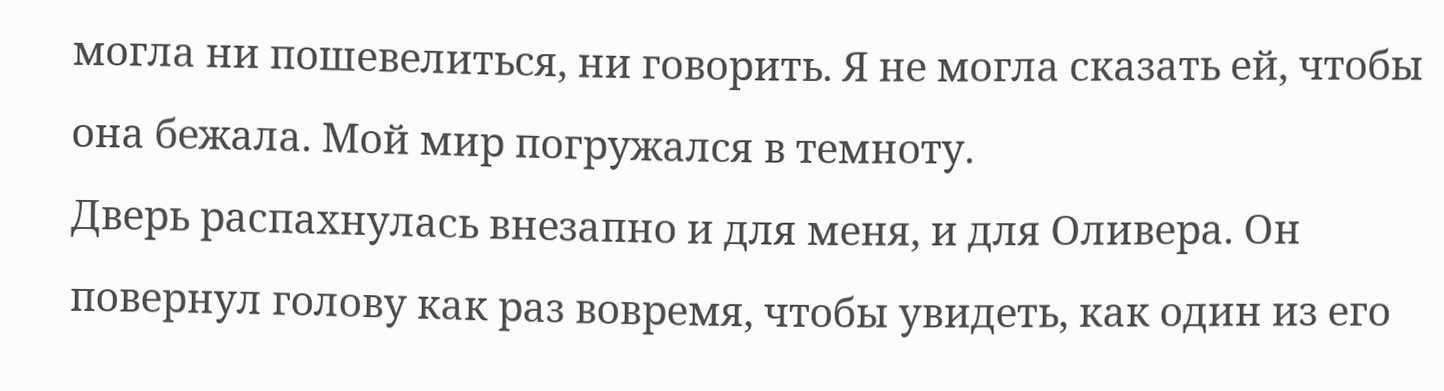могла ни пошевелиться, ни говорить. Я не могла сказать ей, чтобы она бежала. Мой мир погружался в темноту.
Дверь распахнулась внезапно и для меня, и для Оливера. Он повернул голову как раз вовремя, чтобы увидеть, как один из его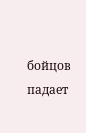бойцов падает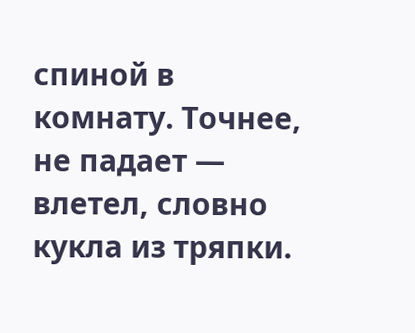спиной в комнату. Точнее, не падает — влетел, словно кукла из тряпки.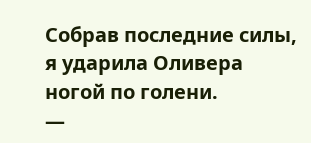Собрав последние силы, я ударила Оливера ногой по голени.
—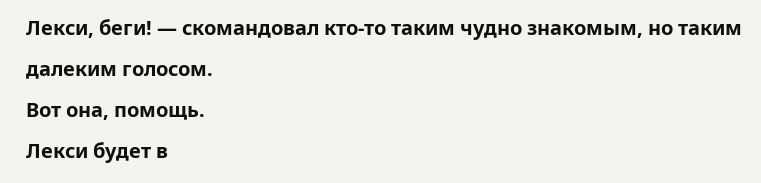Лекси, беги! — скомандовал кто-то таким чудно знакомым, но таким далеким голосом.
Вот она, помощь.
Лекси будет в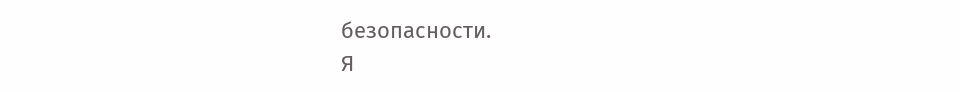безопасности.
Я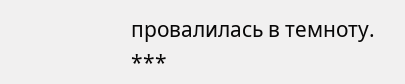провалилась в темноту.
***